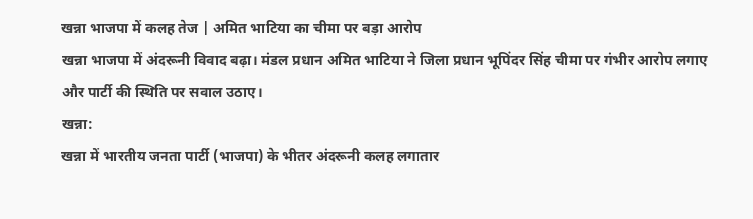खन्ना भाजपा में कलह तेज | अमित भाटिया का चीमा पर बड़ा आरोप
खन्ना भाजपा में अंदरूनी विवाद बढ़ा। मंडल प्रधान अमित भाटिया ने जिला प्रधान भूपिंदर सिंह चीमा पर गंभीर आरोप लगाए और पार्टी की स्थिति पर सवाल उठाए।
खन्ना:
खन्ना में भारतीय जनता पार्टी (भाजपा) के भीतर अंदरूनी कलह लगातार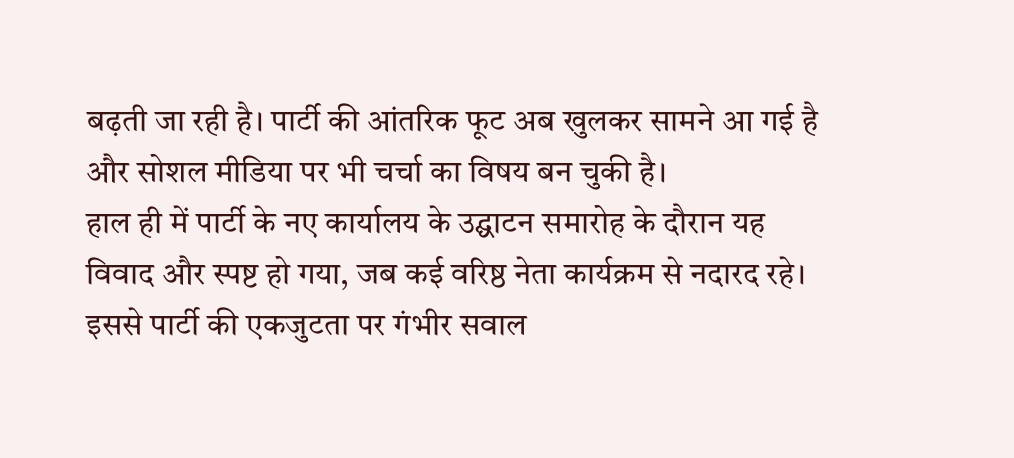बढ़ती जा रही है। पार्टी की आंतरिक फूट अब खुलकर सामने आ गई है और सोशल मीडिया पर भी चर्चा का विषय बन चुकी है।
हाल ही में पार्टी के नए कार्यालय के उद्घाटन समारोह के दौरान यह विवाद और स्पष्ट हो गया, जब कई वरिष्ठ नेता कार्यक्रम से नदारद रहे। इससे पार्टी की एकजुटता पर गंभीर सवाल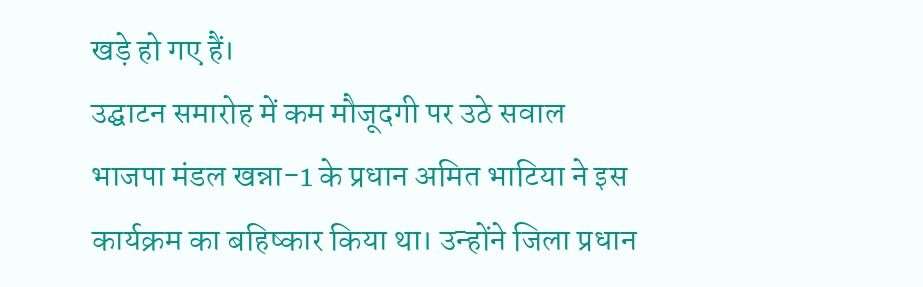खड़े हो गए हैं।
उद्घाटन समारोह में कम मौजूदगी पर उठे सवाल
भाजपा मंडल खन्ना-1 के प्रधान अमित भाटिया ने इस कार्यक्रम का बहिष्कार किया था। उन्होंने जिला प्रधान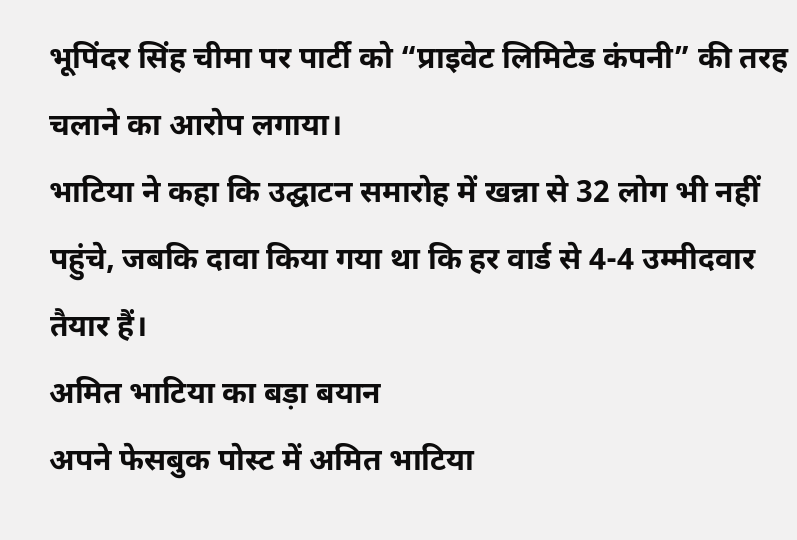भूपिंदर सिंह चीमा पर पार्टी को “प्राइवेट लिमिटेड कंपनी” की तरह चलाने का आरोप लगाया।
भाटिया ने कहा कि उद्घाटन समारोह में खन्ना से 32 लोग भी नहीं पहुंचे, जबकि दावा किया गया था कि हर वार्ड से 4-4 उम्मीदवार तैयार हैं।
अमित भाटिया का बड़ा बयान
अपने फेसबुक पोस्ट में अमित भाटिया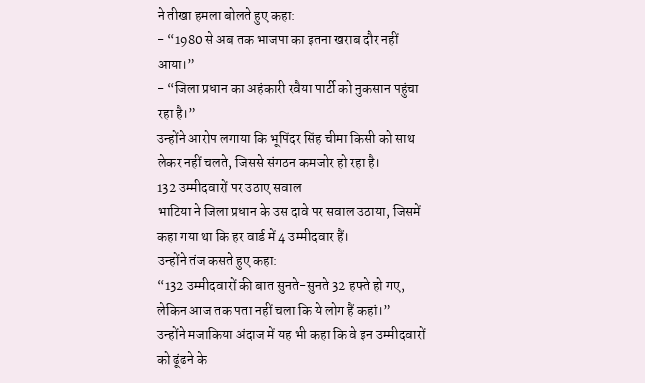ने तीखा हमला बोलते हुए कहा:
- “1980 से अब तक भाजपा का इतना खराब दौर नहीं आया।”
- “जिला प्रधान का अहंकारी रवैया पार्टी को नुकसान पहुंचा रहा है।”
उन्होंने आरोप लगाया कि भूपिंदर सिंह चीमा किसी को साथ लेकर नहीं चलते, जिससे संगठन कमजोर हो रहा है।
132 उम्मीदवारों पर उठाए सवाल
भाटिया ने जिला प्रधान के उस दावे पर सवाल उठाया, जिसमें कहा गया था कि हर वार्ड में 4 उम्मीदवार हैं।
उन्होंने तंज कसते हुए कहा:
“132 उम्मीदवारों की बात सुनते-सुनते 32 हफ्ते हो गए, लेकिन आज तक पता नहीं चला कि ये लोग हैं कहां।”
उन्होंने मजाकिया अंदाज में यह भी कहा कि वे इन उम्मीदवारों को ढूंढने के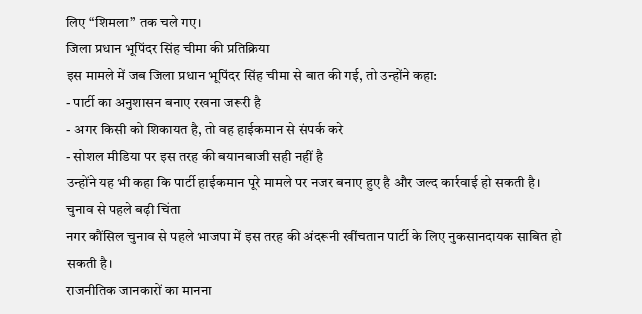लिए “शिमला” तक चले गए।
जिला प्रधान भूपिंदर सिंह चीमा की प्रतिक्रिया
इस मामले में जब जिला प्रधान भूपिंदर सिंह चीमा से बात की गई, तो उन्होंने कहा:
- पार्टी का अनुशासन बनाए रखना जरूरी है
- अगर किसी को शिकायत है, तो वह हाईकमान से संपर्क करे
- सोशल मीडिया पर इस तरह की बयानबाजी सही नहीं है
उन्होंने यह भी कहा कि पार्टी हाईकमान पूरे मामले पर नजर बनाए हुए है और जल्द कार्रवाई हो सकती है।
चुनाव से पहले बढ़ी चिंता
नगर कौंसिल चुनाव से पहले भाजपा में इस तरह की अंदरूनी खींचतान पार्टी के लिए नुकसानदायक साबित हो सकती है।
राजनीतिक जानकारों का मानना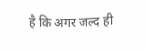है कि अगर जल्द ही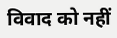विवाद को नहीं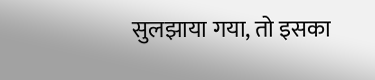सुलझाया गया, तो इसका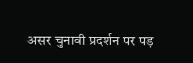असर चुनावी प्रदर्शन पर पड़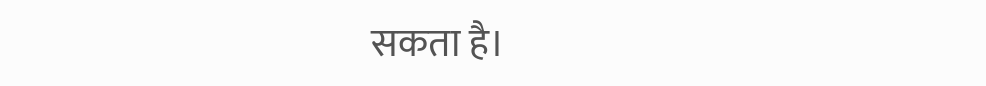सकता है।